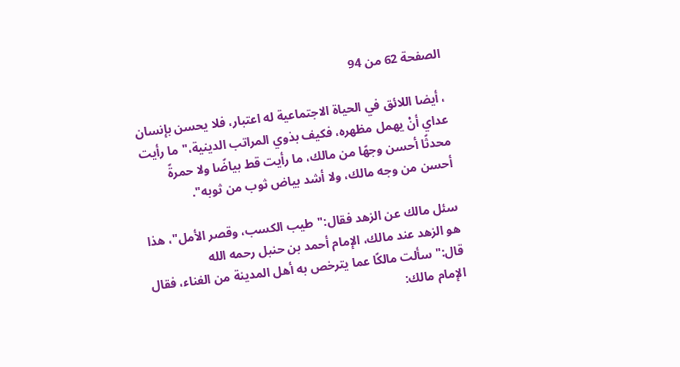الصفحة 62 من 94

، أيضا اللائق في الحياة الاجتماعية له اعتبار، فلا يحسن بإنسان عداي أنْ يهمل مظهره، فكيف بذوي المراتب الدينية،"ما رأيت محدثًا أحسن وجهًا من مالك، ما رأيت قط بياضًا ولا حمرةً أحسن من وجه مالك، ولا أشد بياض ثوب من ثوبه".

سئل مالك عن الزهد فقال:"طيب الكسب، وقصر الأمل"، هذا هو الزهد عند مالك، الإمام أحمد بن حنبل رحمه الله قال:"سألت مالكًا عما يترخص به أهل المدينة من الغناء، فقال الإمام مالك: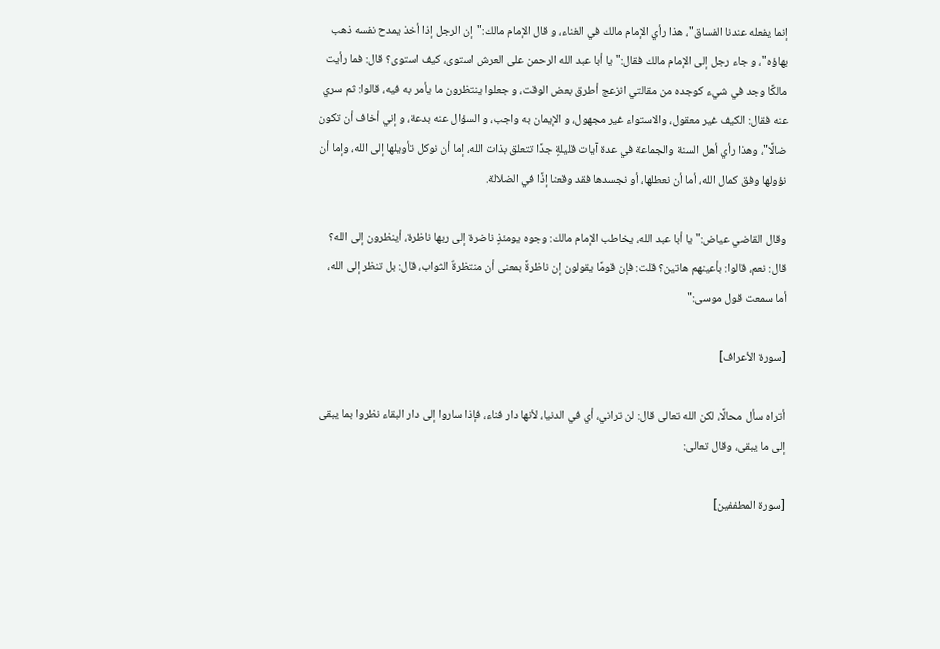إنما يفعله عندنا الفساق"، هذا رأي الإمام مالك في الغناء، و قال الإمام مالك:"إن الرجل إذا أخذ يمدح نفسه ذهب بهاؤه"، و جاء رجل إلى الإمام مالك فقال:"يا أبا عبد الله الرحمن على العرش استوى، كيف استوى؟ قال: فما رأيت مالكًا وجد في شيء كوجده من مقالتي انزعج أطرق بعض الوقت، و جعلوا ينتظرون ما يأمر به فيه، قالوا: ثم سري عنه فقال: الكيف غير معقول، والاستواء غير مجهول، و الإيمان به واجب، و السؤال عنه بدعة، و إني أخاف أن تكون ضالًا"، وهذا رأي أهل السنة والجماعة في عدة آيات قليلةٍ جدًا تتعلق بذات الله، إما أن نوكل تأويلها إلى الله، وإما أن نؤولها وفق كمال الله، أما أن نعطلها، أو نجسدها فقد وقعنا إذًا في الضلالة.

وقال القاضي عياض:"يا أبا عبد الله، يخاطب الإمام مالك: وجوه يومئذٍ ناضرة إلى ربها ناظرة، أينظرون إلى الله؟ قال: نعم، قالوا: بأعينهم هاتين؟ قلت: فإن قومًا يقولون إن ناظرةً بمعنى أن منتظرةٌ الثواب، قال: بل تنظر إلى الله، أما سمعت قول موسى:"

[سورة الأعراف]

أتراه سأل محالًا، لكن الله تعالى قال: لن تراني، أي في الدنيا، لأنها دار فناء، فإذا ساروا إلى دار البقاء نظروا بما يبقى إلى ما يبقى، وقال تعالى:

[سورة المطففين]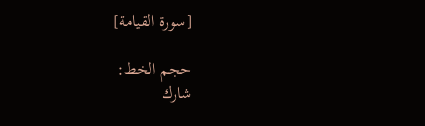[سورة القيامة]

حجم الخط:
شارك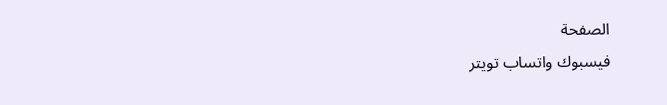الصفحة
فيسبوك واتساب تويتر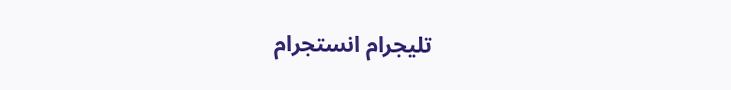تليجرام انستجرام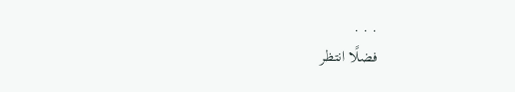. . .
فضلًا انتظر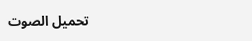تحميل الصوت